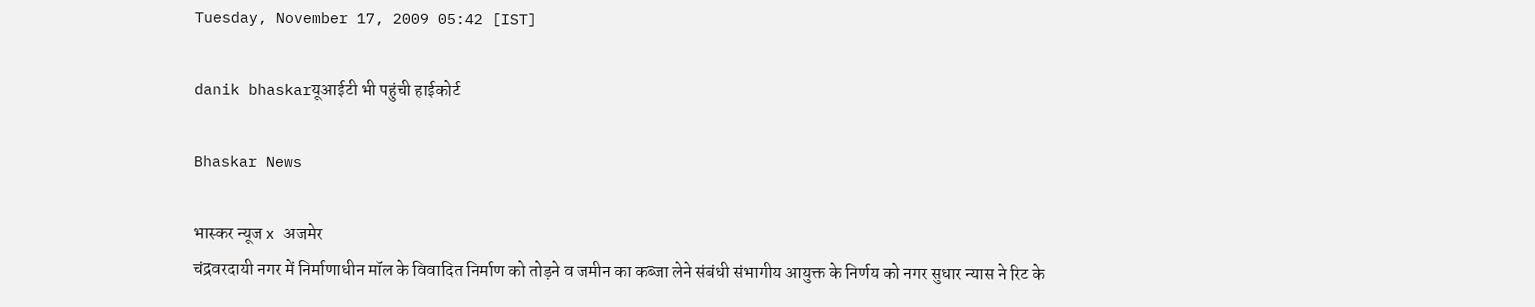Tuesday, November 17, 2009 05:42 [IST]

danik bhaskarयूआईटी भी पहुंची हाईकोर्ट

Bhaskar News

भास्कर न्यूज x अजमेर
चंद्रवरदायी नगर में निर्माणाधीन मॉल के विवादित निर्माण को तोड़ने व जमीन का कब्जा लेने संबंधी संभागीय आयुक्त के निर्णय को नगर सुधार न्यास ने रिट के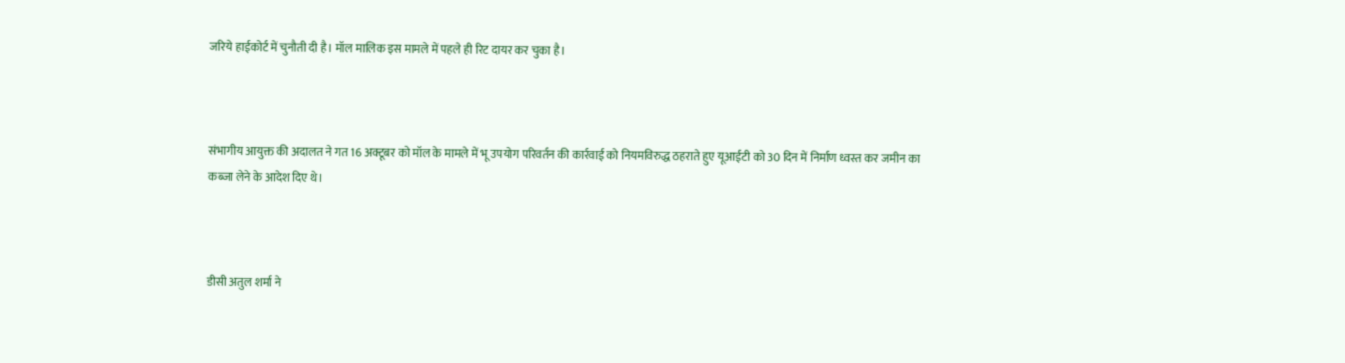जरिये हाईकोर्ट में चुनौती दी है। मॉल मालिक इस मामले में पहले ही रिट दायर कर चुका है।



संभागीय आयुक्त की अदालत ने गत 16 अक्टूबर को मॉल के मामले में भू उपयोग परिवर्तन की कार्रवाई को नियमविरुद्ध ठहराते हुए यूआईटी को 30 दिन में निर्माण ध्वस्त कर जमीन का कब्जा लेने के आदेश दिए थे।



डीसी अतुल शर्मा ने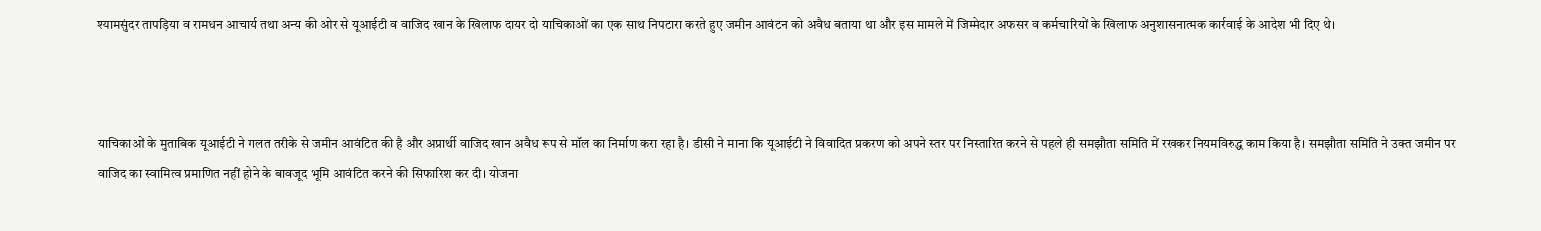श्यामसुंदर तापड़िया व रामधन आचार्य तथा अन्य की ओर से यूआईटी व वाजिद खान के खिलाफ दायर दो याचिकाओं का एक साथ निपटारा करते हुए जमीन आवंटन को अवैध बताया था और इस मामले में जिम्मेदार अफसर व कर्मचारियों के खिलाफ अनुशासनात्मक कार्रवाई के आदेश भी दिए थे।



याचिकाओं के मुताबिक यूआईटी ने गलत तरीके से जमीन आवंटित की है और अप्रार्थी वाजिद खान अवैध रूप से मॉल का निर्माण करा रहा है। डीसी ने माना कि यूआईटी ने विवादित प्रकरण को अपने स्तर पर निस्तारित करने से पहले ही समझौता समिति में रखकर नियमविरुद्ध काम किया है। समझौता समिति ने उक्त जमीन पर वाजिद का स्वामित्व प्रमाणित नहीं होने के बावजूद भूमि आवंटित करने की सिफारिश कर दी। योजना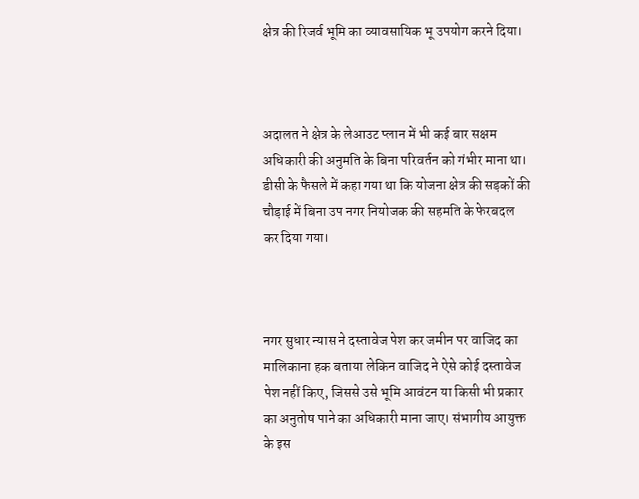क्षेत्र की रिजर्व भूमि का व्यावसायिक भू उपयोग करने दिया।



अदालत ने क्षेत्र के लेआउट प्लान में भी कई बार सक्षम अधिकारी की अनुमति के बिना परिवर्तन को गंभीर माना था। डीसी के फैसले में कहा गया था कि योजना क्षेत्र की सड़कों की चौड़ाई में बिना उप नगर नियोजक की सहमति के फेरबदल कर दिया गया।



नगर सुधार न्यास ने दस्तावेज पेश कर जमीन पर वाजिद का मालिकाना हक बताया लेकिन वाजिद ने ऐसे कोई दस्तावेज पेश नहीं किए, जिससे उसे भूमि आवंटन या किसी भी प्रकार का अनुतोष पाने का अधिकारी माना जाए। संभागीय आयुक्त के इस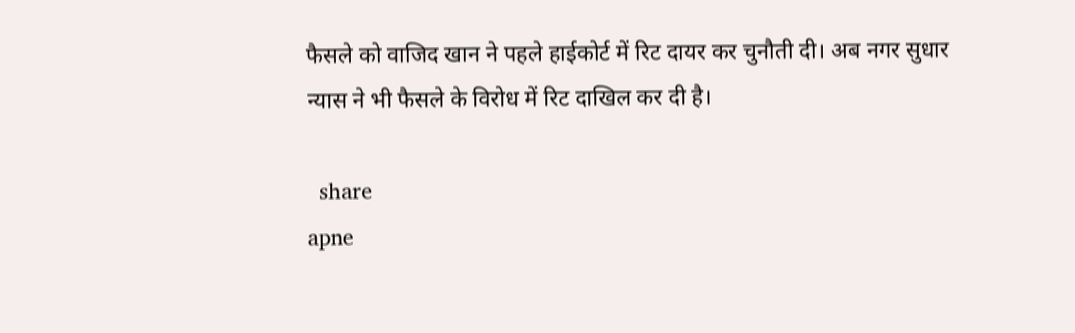फैसले को वाजिद खान ने पहले हाईकोर्ट में रिट दायर कर चुनौती दी। अब नगर सुधार न्यास ने भी फैसले के विरोध में रिट दाखिल कर दी है।

  share
apne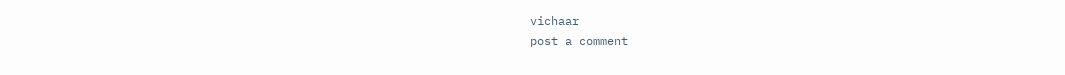vichaar
post a comment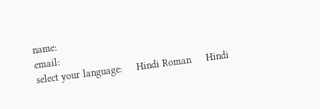name:
email:
select your language:     Hindi Roman     Hindi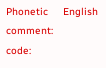Phonetic     English
comment:
code: